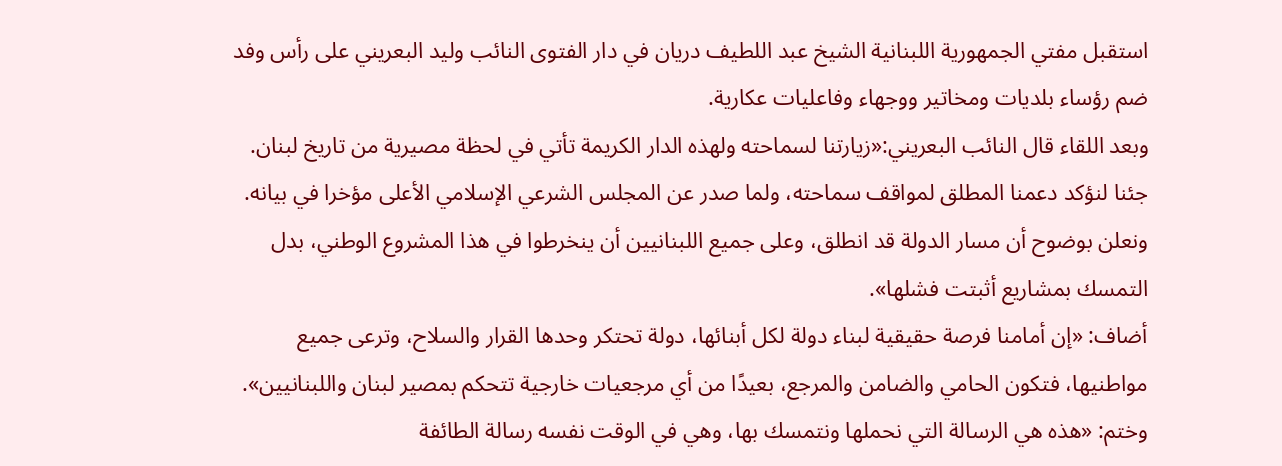استقبل مفتي الجمهورية اللبنانية الشيخ عبد اللطيف دريان في دار الفتوى النائب وليد البعريني على رأس وفد ضم رؤساء بلديات ومخاتير ووجهاء وفاعليات عكارية.
وبعد اللقاء قال النائب البعريني:«زيارتنا لسماحته ولهذه الدار الكريمة تأتي في لحظة مصيرية من تاريخ لبنان. جئنا لنؤكد دعمنا المطلق لمواقف سماحته، ولما صدر عن المجلس الشرعي الإسلامي الأعلى مؤخرا في بيانه. ونعلن بوضوح أن مسار الدولة قد انطلق، وعلى جميع اللبنانيين أن ينخرطوا في هذا المشروع الوطني، بدل التمسك بمشاريع أثبتت فشلها».
أضاف: «إن أمامنا فرصة حقيقية لبناء دولة لكل أبنائها، دولة تحتكر وحدها القرار والسلاح، وترعى جميع مواطنيها، فتكون الحامي والضامن والمرجع، بعيدًا من أي مرجعيات خارجية تتحكم بمصير لبنان واللبنانيين».
وختم: «هذه هي الرسالة التي نحملها ونتمسك بها، وهي في الوقت نفسه رسالة الطائفة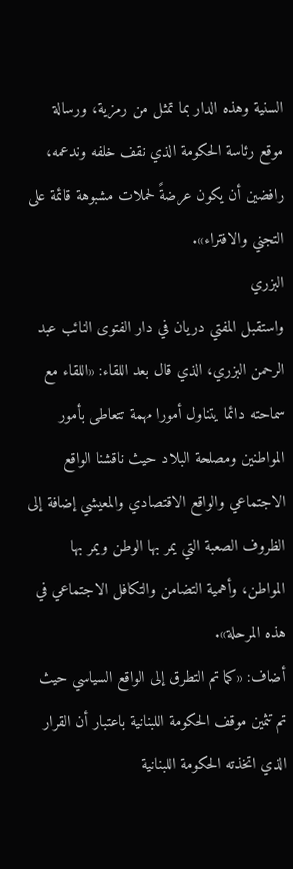السنية وهذه الدار بما تمثل من رمزية، ورسالة موقع رئاسة الحكومة الذي نقف خلفه وندعمه، رافضين أن يكون عرضةً لحملات مشبوهة قائمة على التجني والافتراء».
البزري
واستقبل المفتي دريان في دار الفتوى النائب عبد الرحمن البزري، الذي قال بعد اللقاء: «اللقاء مع سماحته دائما يتناول أمورا مهمة تتعاطى بأمور المواطنين ومصلحة البلاد حيث ناقشنا الواقع الاجتماعي والواقع الاقتصادي والمعيشي إضافة إلى الظروف الصعبة التي يمر بها الوطن ويمر بها المواطن، وأهمية التضامن والتكافل الاجتماعي في هذه المرحلة».
أضاف: «كما تم التطرق إلى الواقع السياسي حيث تم تثمين موقف الحكومة اللبنانية باعتبار أن القرار الذي اتخذته الحكومة اللبنانية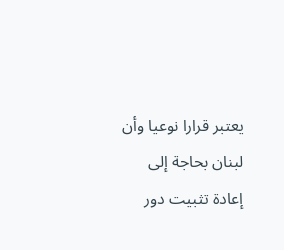يعتبر قرارا نوعيا وأن لبنان بحاجة إلى إعادة تثبيت دور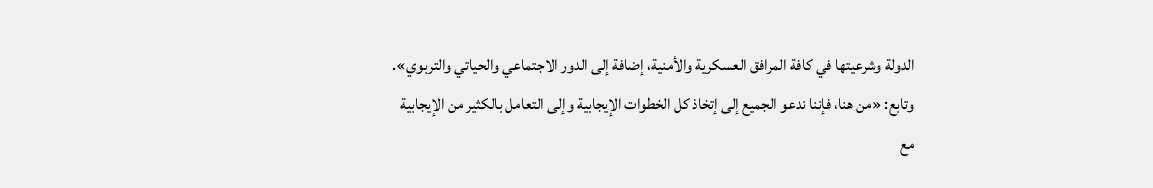الدولة وشرعيتها في كافة المرافق العسكرية والأمنية، إضافة إلى الدور الاجتماعي والحياتي والتربوي».
وتابع: «من هنا، فإننا ندعو الجميع إلى إتخاذ كل الخطوات الإيجابية وإلى التعامل بالكثير من الإيجابية مع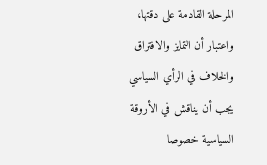المرحلة القادمة على دقتها، واعتبار أن التمايز والافتراق والخلاف في الرأي السياسي يجب أن يناقش في الأروقة السياسية خصوصا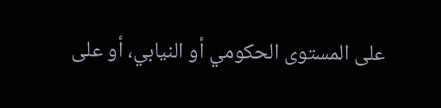على المستوى الحكومي أو النيابي، أو على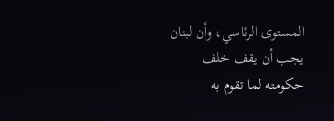المستوى الرئاسي، وأن لبنان يجب أن يقف خلف حكومته لما تقوم به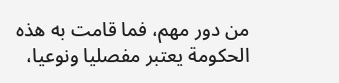من دور مهم، فما قامت به هذه الحكومة يعتبر مفصليا ونوعيا،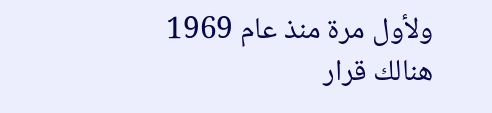ولأول مرة منذ عام 1969 هنالك قرار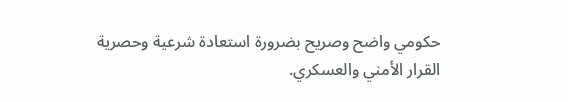حكومي واضح وصريح بضرورة استعادة شرعية وحصرية القرار الأمني والعسكري.